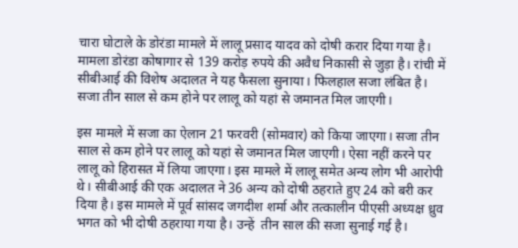चारा घोटाले के डोरंडा मामले में लालू प्रसाद यादव को दोषी करार दिया गया है। मामला डोरंडा कोषागार से 139 करोड़ रुपये की अवैध निकासी से जुड़ा है। रांची में सीबीआई की विशेष अदालत ने यह फैसला सुनाया। फिलहाल सजा लंबित है। सजा तीन साल से कम होने पर लालू को यहां से जमानत मिल जाएगी।

इस मामले में सजा का ऐलान 21 फरवरी (सोमवार) को किया जाएगा। सजा तीन साल से कम होने पर लालू को यहां से जमानत मिल जाएगी। ऐसा नहीं करने पर लालू को हिरासत में लिया जाएगा। इस मामले में लालू समेत अन्य लोग भी आरोपी थे। सीबीआई की एक अदालत ने 36 अन्य को दोषी ठहराते हुए 24 को बरी कर दिया है। इस मामले में पूर्व सांसद जगदीश शर्मा और तत्कालीन पीएसी अध्यक्ष ध्रुव भगत को भी दोषी ठहराया गया है। उन्हें  तीन साल की सजा सुनाई गई है।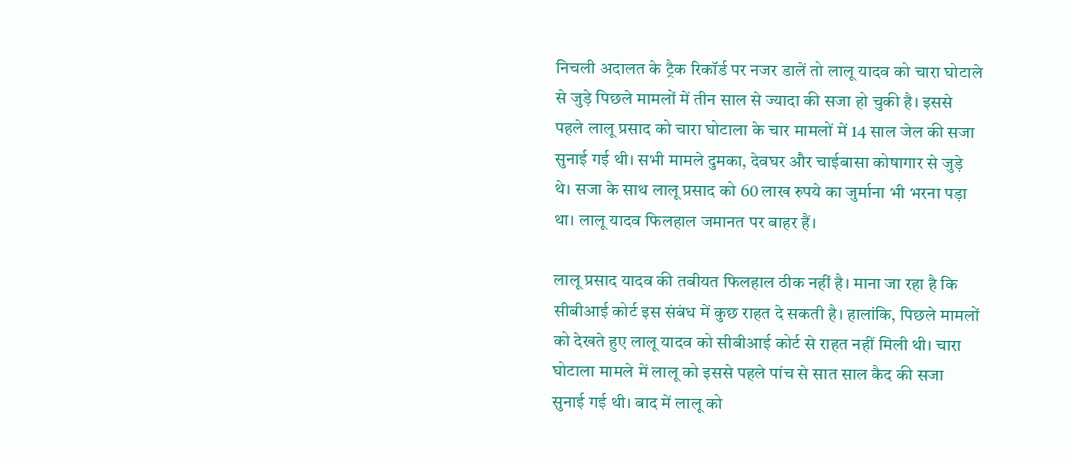निचली अदालत के ट्रैक रिकॉर्ड पर नजर डालें तो लालू यादव को चारा घोटाले से जुड़े पिछले मामलों में तीन साल से ज्यादा की सजा हो चुकी है। इससे पहले लालू प्रसाद को चारा घोटाला के चार मामलों में 14 साल जेल की सजा सुनाई गई थी। सभी मामले दुमका, देवघर और चाईबासा कोषागार से जुड़े थे। सजा के साथ लालू प्रसाद को 60 लाख रुपये का जुर्माना भी भरना पड़ा था। लालू यादव फिलहाल जमानत पर बाहर हैं।

लालू प्रसाद यादव की तबीयत फिलहाल ठीक नहीं है। माना जा रहा है कि सीबीआई कोर्ट इस संबंध में कुछ राहत दे सकती है। हालांकि, पिछले मामलों को देखते हुए लालू यादव को सीबीआई कोर्ट से राहत नहीं मिली थी। चारा घोटाला मामले में लालू को इससे पहले पांच से सात साल कैद की सजा सुनाई गई थी। बाद में लालू को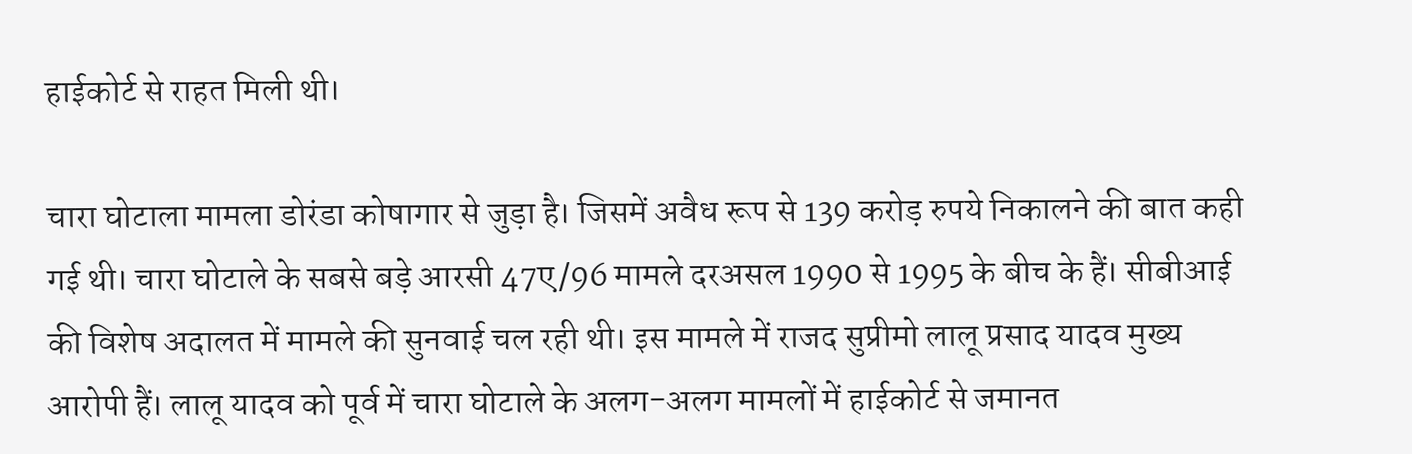हाईकोर्ट से राहत मिली थी।

चारा घोटाला मामला डोरंडा कोषागार से जुड़ा है। जिसमें अवैध रूप से 139 करोड़ रुपये निकालने की बात कही गई थी। चारा घोटाले के सबसे बड़े आरसी 47ए/96 मामले दरअसल 1990 से 1995 के बीच के हैं। सीबीआई की विशेष अदालत में मामले की सुनवाई चल रही थी। इस मामले में राजद सुप्रीमो लालू प्रसाद यादव मुख्य आरोपी हैं। लालू यादव को पूर्व में चारा घोटाले के अलग-अलग मामलों में हाईकोर्ट से जमानत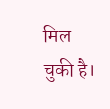मिल चुकी है।